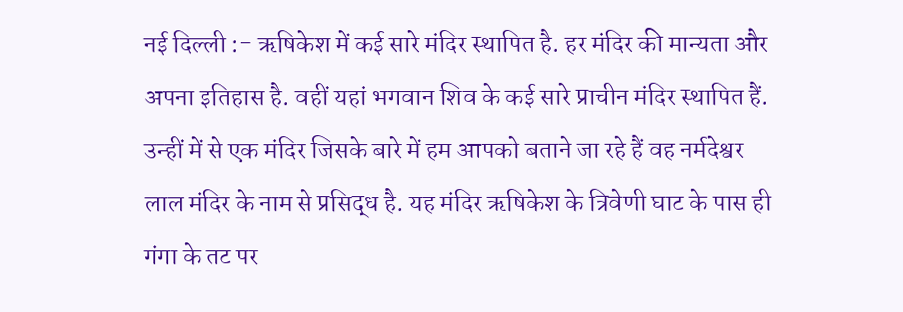नई दिल्ली :- ऋषिकेश में कई सारे मंदिर स्थापित है. हर मंदिर की मान्यता और अपना इतिहास है. वहीं यहां भगवान शिव के कई सारे प्राचीन मंदिर स्थापित हैं. उन्हीं में से एक मंदिर जिसके बारे में हम आपको बताने जा रहे हैं वह नर्मदेश्वर लाल मंदिर के नाम से प्रसिद्ध है. यह मंदिर ऋषिकेश के त्रिवेणी घाट के पास ही गंगा के तट पर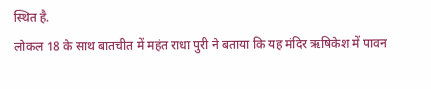स्थित है.
लोकल 18 के साथ बातचीत में महंत राधा पुरी ने बताया कि यह मंदिर ऋषिकेश में पावन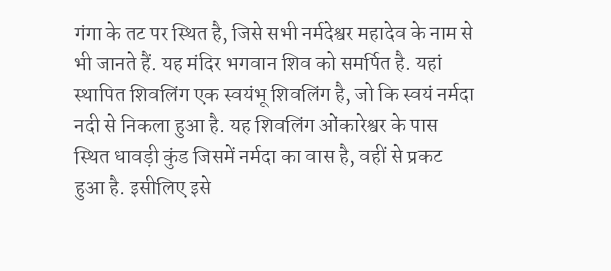गंगा के तट पर स्थित है, जिसे सभी नर्मदेश्वर महादेव के नाम से भी जानते हैं. यह मंदिर भगवान शिव को समर्पित है. यहां स्थापित शिवलिंग एक स्वयंभू शिवलिंग है, जो कि स्वयं नर्मदा नदी से निकला हुआ है. यह शिवलिंग ओंकारेश्वर के पास स्थित धावड़ी कुंड जिसमें नर्मदा का वास है, वहीं से प्रकट हुआ है. इसीलिए इसे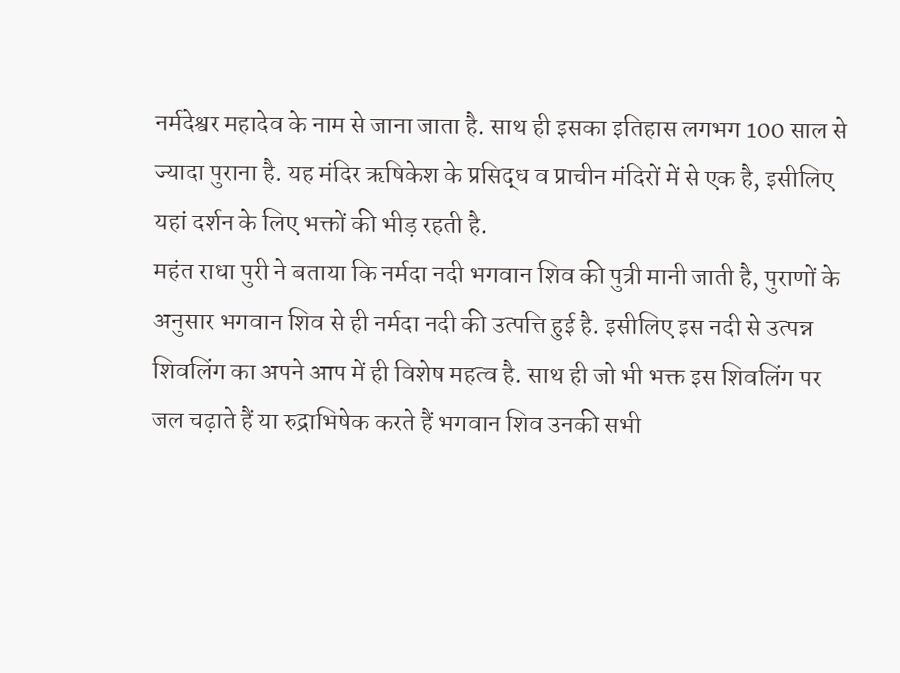नर्मदेश्वर महादेव के नाम से जाना जाता है. साथ ही इसका इतिहास लगभग 100 साल से ज्यादा पुराना है. यह मंदिर ऋषिकेश के प्रसिद्ध व प्राचीन मंदिरों में से एक है, इसीलिए यहां दर्शन के लिए भक्तों की भीड़ रहती है.
महंत राधा पुरी ने बताया कि नर्मदा नदी भगवान शिव की पुत्री मानी जाती है, पुराणों के अनुसार भगवान शिव से ही नर्मदा नदी की उत्पत्ति हुई है. इसीलिए इस नदी से उत्पन्न शिवलिंग का अपने आप में ही विशेष महत्व है. साथ ही जो भी भक्त इस शिवलिंग पर जल चढ़ाते हैं या रुद्राभिषेक करते हैं भगवान शिव उनकी सभी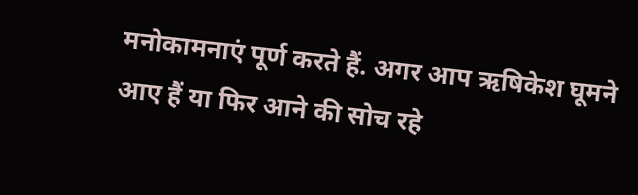मनोकामनाएं पूर्ण करते हैं. अगर आप ऋषिकेश घूमने आए हैं या फिर आने की सोच रहे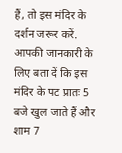हैं, तो इस मंदिर के दर्शन जरूर करें. आपकी जानकारी के लिए बता दें कि इस मंदिर के पट प्रातः 5 बजे खुल जाते हैं और शाम 7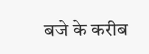बजे के करीब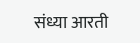संध्या आरती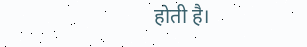होती है।